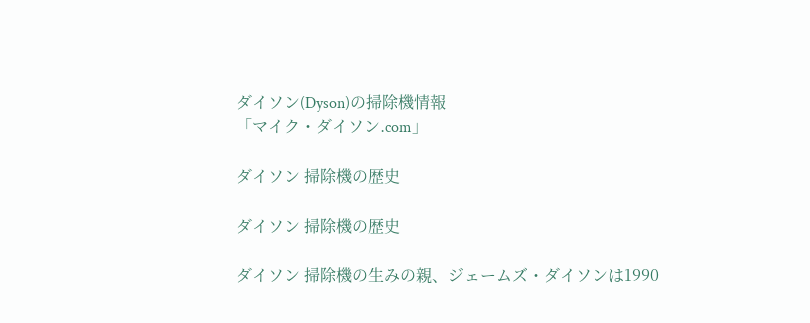ダイソン(Dyson)の掃除機情報
「マイク・ダイソン.com」

ダイソン 掃除機の歴史

ダイソン 掃除機の歴史

ダイソン 掃除機の生みの親、ジェームズ・ダイソンは1990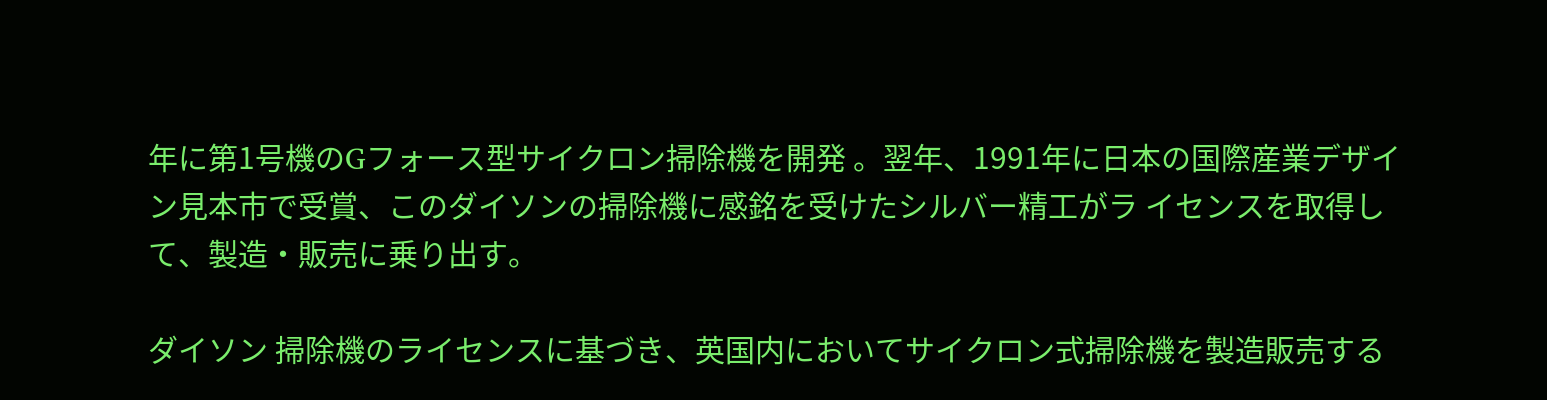年に第1号機のGフォース型サイクロン掃除機を開発 。翌年、1991年に日本の国際産業デザイン見本市で受賞、このダイソンの掃除機に感銘を受けたシルバー精工がラ イセンスを取得して、製造・販売に乗り出す。

ダイソン 掃除機のライセンスに基づき、英国内においてサイクロン式掃除機を製造販売する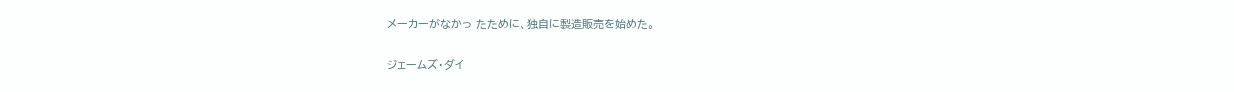メーカーがなかっ たために、独自に製造販売を始めた。

ジェームズ・ダイ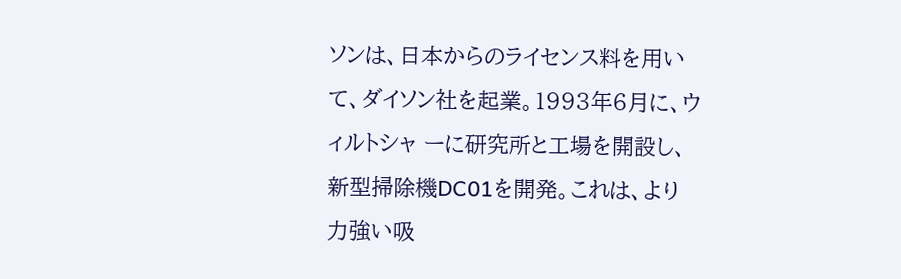ソンは、日本からのライセンス料を用いて、ダイソン社を起業。1993年6月に、ウィルトシャ ーに研究所と工場を開設し、新型掃除機DC01を開発。これは、より力強い吸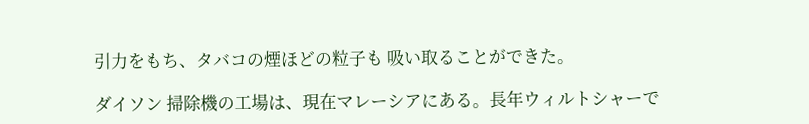引力をもち、タバコの煙ほどの粒子も 吸い取ることができた。

ダイソン 掃除機の工場は、現在マレーシアにある。長年ウィルトシャーで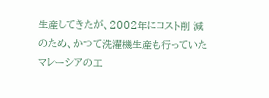生産してきたが、2002年にコスト削 減のため、かつて洗濯機生産も行っていたマレーシアの工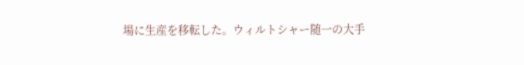場に生産を移転した。ウィルトシャー随一の大手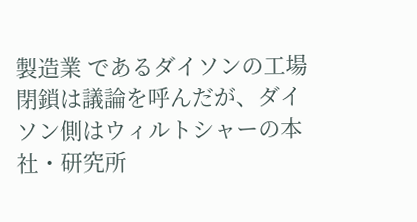製造業 であるダイソンの工場閉鎖は議論を呼んだが、ダイソン側はウィルトシャーの本社・研究所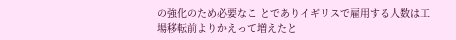の強化のため必要なこ とでありイギリスで雇用する人数は工場移転前よりかえって増えたと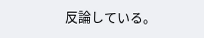反論している。